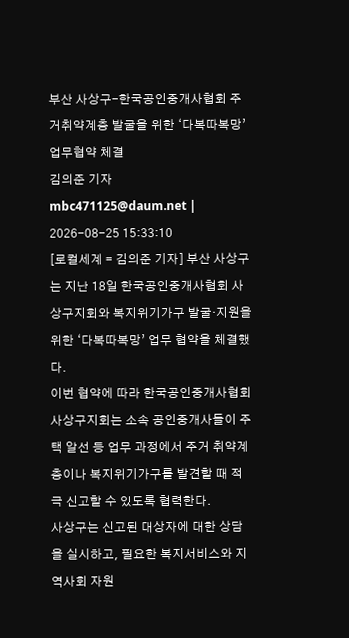부산 사상구-한국공인중개사협회 주거취약계층 발굴을 위한 ‘다복따복망’ 업무협약 체결
김의준 기자
mbc471125@daum.net | 2026-08-25 15:33:10
[로컬세계 = 김의준 기자] 부산 사상구는 지난 18일 한국공인중개사협회 사상구지회와 복지위기가구 발굴‧지원을 위한 ‘다복따복망’ 업무 협약을 체결했다.
이번 협약에 따라 한국공인중개사협회 사상구지회는 소속 공인중개사들이 주택 알선 등 업무 과정에서 주거 취약계층이나 복지위기가구를 발견할 때 적극 신고할 수 있도록 협력한다.
사상구는 신고된 대상자에 대한 상담을 실시하고, 필요한 복지서비스와 지역사회 자원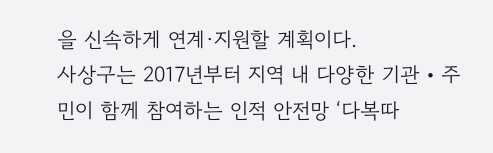을 신속하게 연계·지원할 계획이다.
사상구는 2017년부터 지역 내 다양한 기관‧주민이 함께 참여하는 인적 안전망 ‘다복따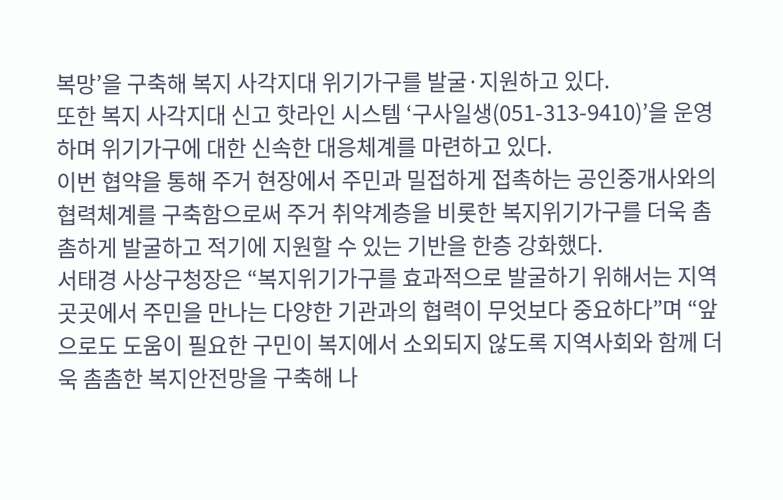복망’을 구축해 복지 사각지대 위기가구를 발굴·지원하고 있다.
또한 복지 사각지대 신고 핫라인 시스템 ‘구사일생(051-313-9410)’을 운영하며 위기가구에 대한 신속한 대응체계를 마련하고 있다.
이번 협약을 통해 주거 현장에서 주민과 밀접하게 접촉하는 공인중개사와의 협력체계를 구축함으로써 주거 취약계층을 비롯한 복지위기가구를 더욱 촘촘하게 발굴하고 적기에 지원할 수 있는 기반을 한층 강화했다.
서태경 사상구청장은 “복지위기가구를 효과적으로 발굴하기 위해서는 지역 곳곳에서 주민을 만나는 다양한 기관과의 협력이 무엇보다 중요하다”며 “앞으로도 도움이 필요한 구민이 복지에서 소외되지 않도록 지역사회와 함께 더욱 촘촘한 복지안전망을 구축해 나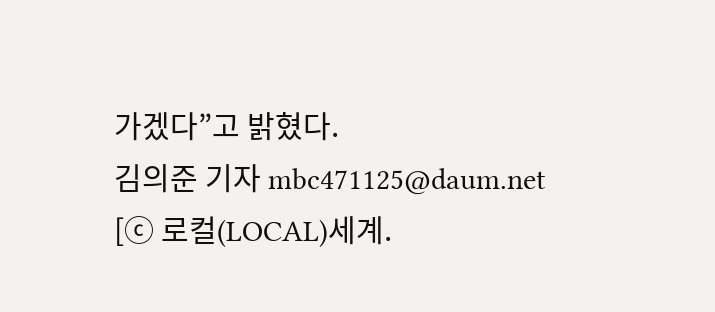가겠다”고 밝혔다.
김의준 기자 mbc471125@daum.net
[ⓒ 로컬(LOCAL)세계.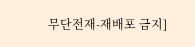무단전재-재배포 금지]